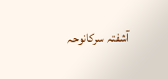آشفتہ سرکانوحہ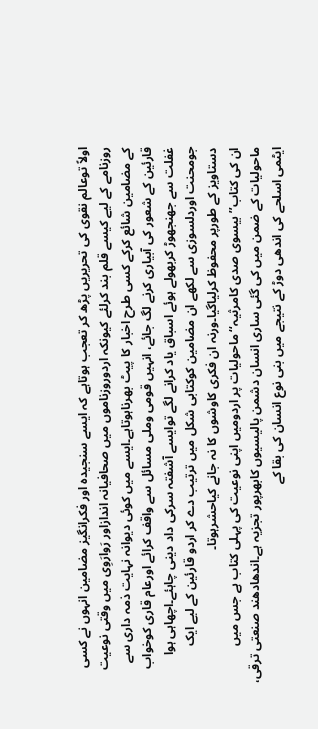اولاً توعالم نقوی کی تحریریں پڑھ کر تعجب ہوتاہے کہ ایسے سنجیدہ اور فکرانگیز مضامین انہوں نے کسی روزنامے کے لیے کیسے قلم بند کرلئے کیونکہ اردوروزناموں میں صحافیانہ اندازاور رَوارَوِی میں وقتی نوعیت کے مضامین شائع کرکے کسی طرح اخبار کا پیٹ بھرناہوتاہے۔ایسے میں کوئی دیوانہ نہایت ذمہ داری سے قارئین کے شعور کی آبیاری کرنے لگ جائے، انہیں قومی وملی مسائل سے واقف کرائے اورعام قاری کوخواب غفلت سے جھنجھوڑ کربھولے ہوئے اسباق یاد کرانے لگے توایسے آشفتہ سرکی داد دینی چاہئے۔اچھاہی ہوا جومحنت اوردلسوزی سے لکھے ان مضامین کوکتابی شکل میں ترتیب دے کر اردو قارئین کے لیے ایک دستاویز کے طورپر محفوظ کرلیاگیا۔ورنہ ان فکری کاوشوں کا نہ جانے کیاحشرہوتا۔
ان کی کتاب’’بیسوی صدی کامرثیہ‘‘ماحولیات پر اردومیں اپنی نوعیت کی پہلی کتاب ہے جس میں ماحولیات کے ضمن میں کی گئی ساری انسان دشمن پالیسیوں کابھرپور تجزیہ ہے۔اندھادھند صنعتی ترقی، ایٹمی اسلحے کی اندھی دوڑ کے نتیجے میں بنی نوع انسان کی بقا کے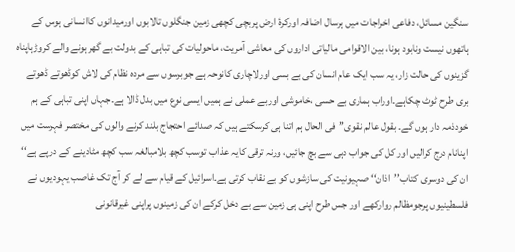سنگین مسائل، دفاعی اخراجات میں ہرسال اضافہ اورکرۂ ارض پربچی کچھی زمین جنگلوں تالابوں اورمیدانوں کاانسانی ہوس کے ہاتھوں نیست ونابود ہونا، بین الاقوامی مالیاتی اداروں کی معاشی آمریت، ماحولیات کی تباہی کے بدولت بے گھرہونے والے کروڑہاپناہ گزینوں کی حالت زار، یہ سب ایک عام انسان کی بے بسی اورلاچاری کانوحہ ہے جوبرسوں سے مردہ نظام کی لاش کوڈھوتے ڈھوتے بری طرح ٹوٹ چکاہے۔اوراب ہماری بے حسی ،خاموشی اوربے عملی نے ہمیں ایسی نوع میں بدل ڈالا ہے۔جہاں اپنی تباہی کے ہم خودذمہ دار ہوں گے۔ بقول عالم نقوی’’فی الحال ہم اتنا ہی کرسکتے ہیں کہ صدائے احتجاج بلند کرنے والوں کی مختصر فہرست میں اپنانام درج کرالیں اور کل کی جواب دہی سے بچ جائیں، ورنہ ترقی کایہ عذاب توسب کچھ بلامبالغہ سب کچھ مٹادینے کے درپے ہے‘‘
ان کی دوسری کتاب’’اذان‘‘ صہیونیت کی سازشوں کو بے نقاب کرتی ہے۔اسرائیل کے قیام سے لے کر آج تک غاصب یہودیوں نے فلسطینیوں پرجومظالم روارکھے اور جس طرح اپنی ہی زمین سے بے دخل کرکے ان کی زمینوں پراپنی غیرقانونی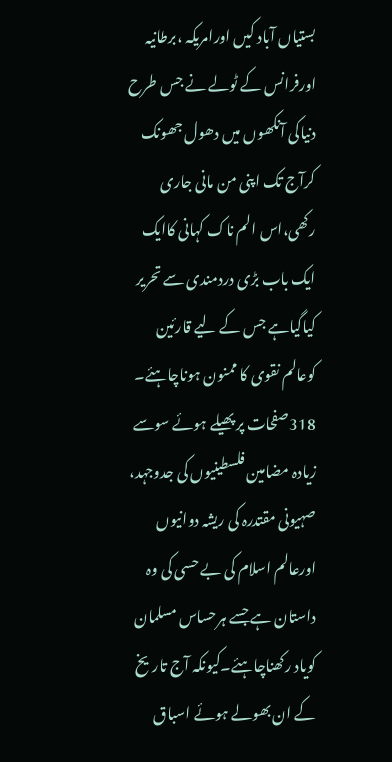بستیاں آباد کیں اورامریکہ ،برطانیہ اورفرانس کے ٹولے نے جس طرح دنیاکی آنکھوں میں دھول جھونک کرآج تک اپنی من مانی جاری رکھی،اس الم ناک کہانی کاایک ایک باب بڑی دردمندی سے تحریر کیاگیاہے جس کے لیے قارئین کوعالم نقوی کا ممنون ہوناچاہئے۔ 318صفحات پر پھیلے ہوئے سوسے زیادہ مضامین فلسطینیوں کی جدوجہد، صہیونی مقتدرہ کی ریشہ دوانیوں اورعالم اسلام کی بے حسی کی وہ داستان ہے جسے ہرحساس مسلمان کویاد رکھناچاہئے۔کیونکہ آج تاریخ کے ان بھولے ہوئے اسباق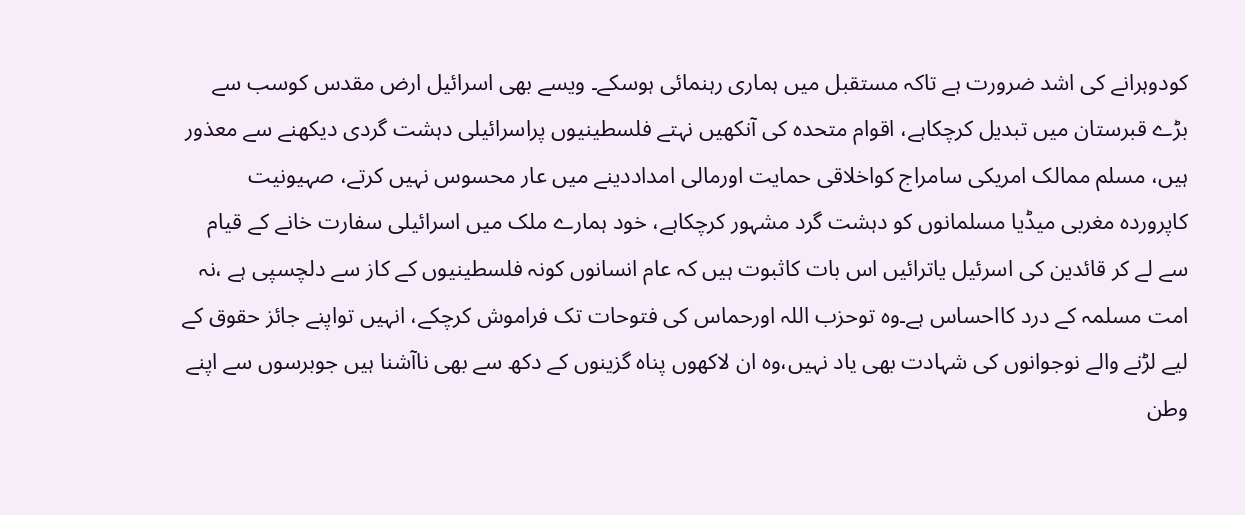کودوہرانے کی اشد ضرورت ہے تاکہ مستقبل میں ہماری رہنمائی ہوسکے۔ ویسے بھی اسرائیل ارض مقدس کوسب سے بڑے قبرستان میں تبدیل کرچکاہے، اقوام متحدہ کی آنکھیں نہتے فلسطینیوں پراسرائیلی دہشت گردی دیکھنے سے معذور ہیں، مسلم ممالک امریکی سامراج کواخلاقی حمایت اورمالی امداددینے میں عار محسوس نہیں کرتے، صہیونیت کاپروردہ مغربی میڈیا مسلمانوں کو دہشت گرد مشہور کرچکاہے، خود ہمارے ملک میں اسرائیلی سفارت خانے کے قیام سے لے کر قائدین کی اسرئیل یاترائیں اس بات کاثبوت ہیں کہ عام انسانوں کونہ فلسطینیوں کے کاز سے دلچسپی ہے ،نہ امت مسلمہ کے درد کااحساس ہے۔وہ توحزب اللہ اورحماس کی فتوحات تک فراموش کرچکے، انہیں تواپنے جائز حقوق کے لیے لڑنے والے نوجوانوں کی شہادت بھی یاد نہیں،وہ ان لاکھوں پناہ گزینوں کے دکھ سے بھی ناآشنا ہیں جوبرسوں سے اپنے وطن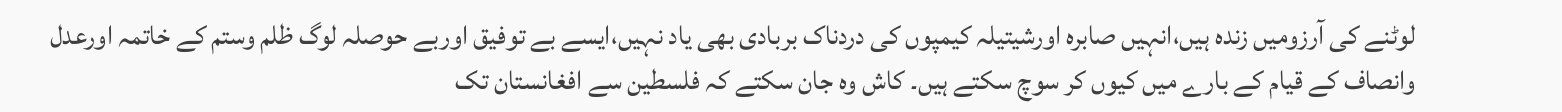لوٹنے کی آرزومیں زندہ ہیں،انہیں صابرہ اورشیتیلہ کیمپوں کی دردناک بربادی بھی یاد نہیں،ایسے بے توفیق اوربے حوصلہ لوگ ظلم وستم کے خاتمہ اورعدل وانصاف کے قیام کے بارے میں کیوں کر سوچ سکتے ہیں۔ کاش وہ جان سکتے کہ فلسطین سے افغانستان تک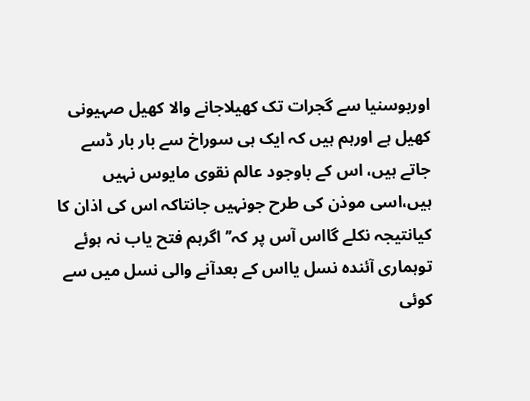اوربوسنیا سے گجرات تک کھیلاجانے والا کھیل صہیونی کھیل ہے اورہم ہیں کہ ایک ہی سوراخ سے بار بار ڈسے جاتے ہیں، اس کے باوجود عالم نقوی مایوس نہیں ہیں،اسی موذن کی طرح جونہیں جانتاکہ اس کی اذان کا کیانتیجہ نکلے گااس آس پر کہ’’ اگرہم فتح یاب نہ ہوئے توہماری آئندہ نسل یااس کے بعدآنے والی نسل میں سے کوئی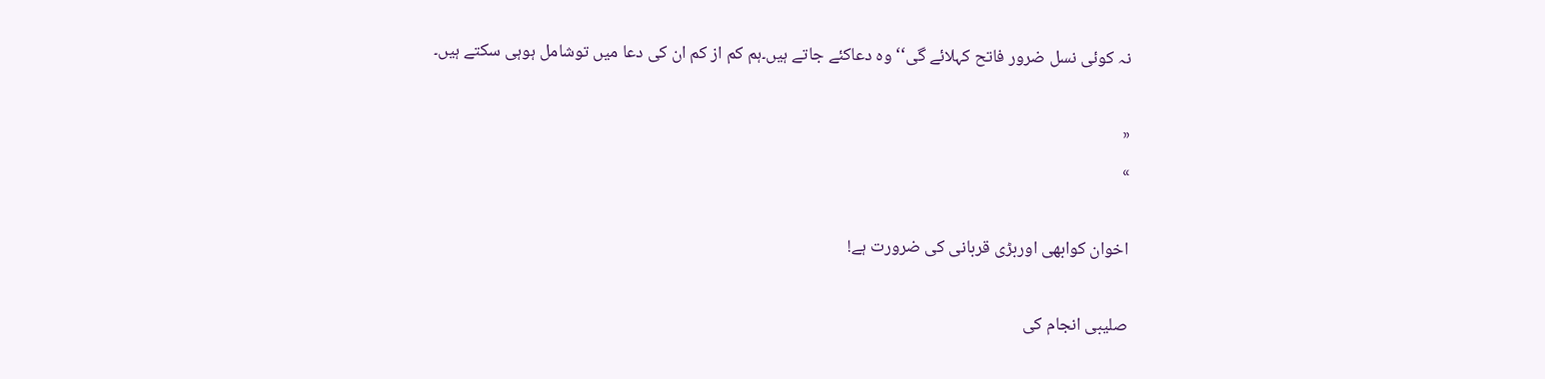نہ کوئی نسل ضرور فاتح کہلائے گی‘‘ وہ دعاکئے جاتے ہیں۔ہم کم از کم ان کی دعا میں توشامل ہوہی سکتے ہیں۔

«
»

اخوان کوابھی اوربڑی قربانی کی ضرورت ہے!

صلیبی انجام کی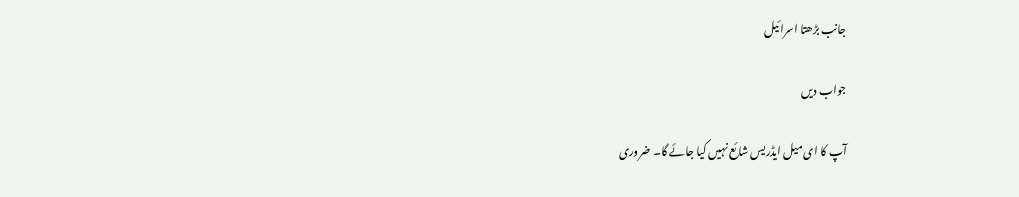جانب بڑھتا اسرائیل

جواب دیں

آپ کا ای میل ایڈریس شائع نہیں کیا جائے گا۔ ضروری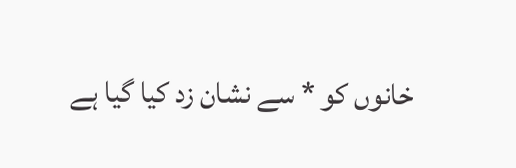خانوں کو * سے نشان زد کیا گیا ہے